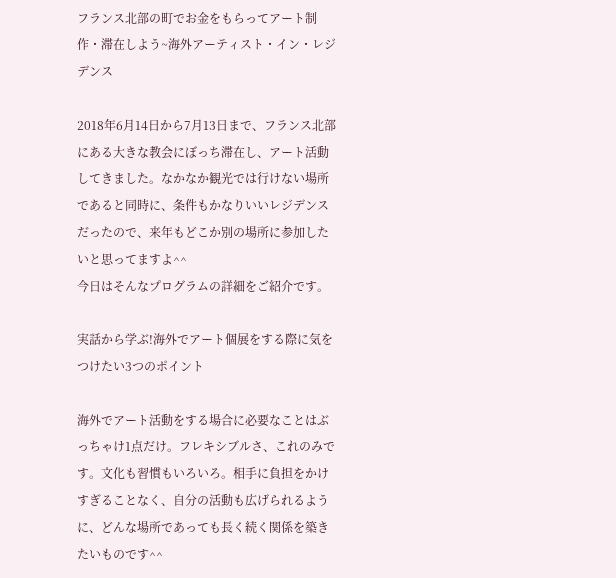フランス北部の町でお金をもらってアート制作・滞在しよう~海外アーティスト・イン・レジデンス

2018年6月14日から7月13日まで、フランス北部にある大きな教会にぼっち滞在し、アート活動してきました。なかなか観光では行けない場所であると同時に、条件もかなりいいレジデンスだったので、来年もどこか別の場所に参加したいと思ってますよ^^
今日はそんなプログラムの詳細をご紹介です。

実話から学ぶ!海外でアート個展をする際に気をつけたい3つのポイント

海外でアート活動をする場合に必要なことはぶっちゃけ1点だけ。フレキシブルさ、これのみです。文化も習慣もいろいろ。相手に負担をかけすぎることなく、自分の活動も広げられるように、どんな場所であっても長く続く関係を築きたいものです^^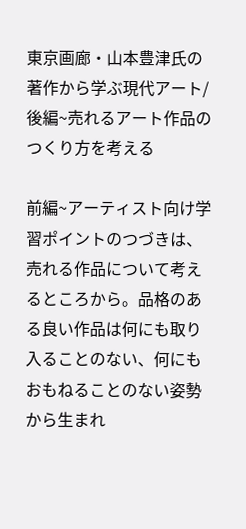東京画廊・山本豊津氏の著作から学ぶ現代アート/後編~売れるアート作品のつくり方を考える

前編~アーティスト向け学習ポイントのつづきは、売れる作品について考えるところから。品格のある良い作品は何にも取り入ることのない、何にもおもねることのない姿勢から生まれ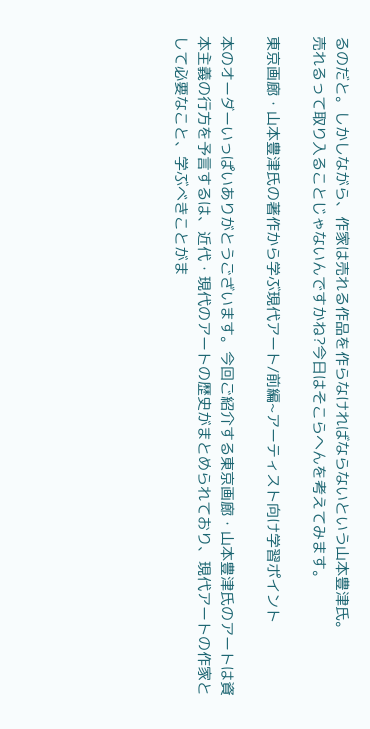るのだと。しかしながら、作家は売れる作品を作らなければならないという山本豊津氏。
売れるって取り入ることじゃないんですかね?今日はそこらへんを考えてみます。

東京画廊・山本豊津氏の著作から学ぶ現代アート/前編~アーティスト向け学習ポイント

本のオーダーいっぱいありがとうございます。今回ご紹介する東京画廊・山本豊津氏のアートは資本主義の行方を予言するは、近代・現代のアートの歴史がまとめられており、現代アートの作家として必要なこと、学ぶべきことがま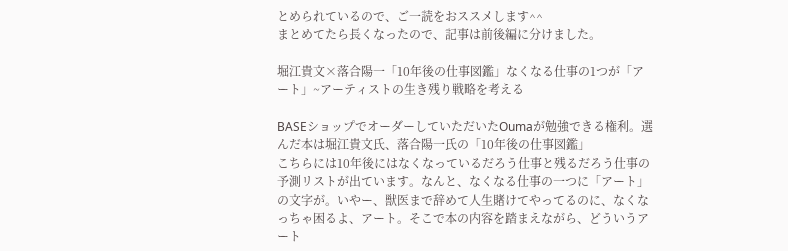とめられているので、ご一読をおススメします^^
まとめてたら長くなったので、記事は前後編に分けました。

堀江貴文×落合陽一「10年後の仕事図鑑」なくなる仕事の1つが「アート」~アーティストの生き残り戦略を考える

BASEショップでオーダーしていただいたOumaが勉強できる権利。選んだ本は堀江貴文氏、落合陽一氏の「10年後の仕事図鑑」
こちらには10年後にはなくなっているだろう仕事と残るだろう仕事の予測リストが出ています。なんと、なくなる仕事の一つに「アート」の文字が。いやー、獣医まで辞めて人生賭けてやってるのに、なくなっちゃ困るよ、アート。そこで本の内容を踏まえながら、どういうアート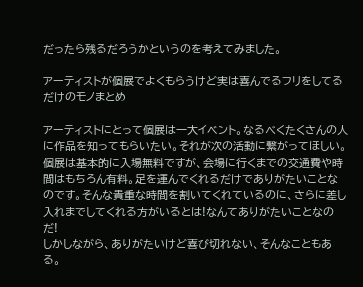だったら残るだろうかというのを考えてみました。

アーティストが個展でよくもらうけど実は喜んでるフリをしてるだけのモノまとめ

アーティストにとって個展は一大イベント。なるべくたくさんの人に作品を知ってもらいたい。それが次の活動に繋がってほしい。
個展は基本的に入場無料ですが、会場に行くまでの交通費や時間はもちろん有料。足を運んでくれるだけでありがたいことなのです。そんな貴重な時間を割いてくれているのに、さらに差し入れまでしてくれる方がいるとは!なんてありがたいことなのだ!
しかしながら、ありがたいけど喜び切れない、そんなこともある。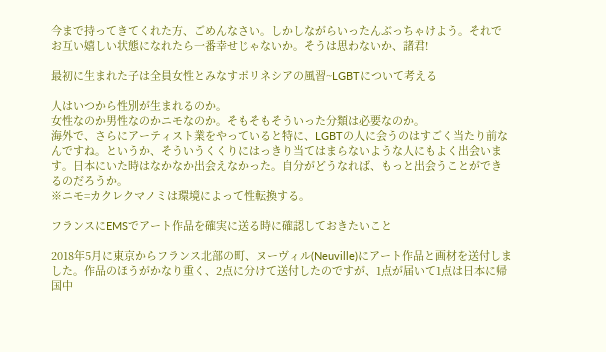今まで持ってきてくれた方、ごめんなさい。しかしながらいったんぶっちゃけよう。それでお互い嬉しい状態になれたら一番幸せじゃないか。そうは思わないか、諸君!

最初に生まれた子は全員女性とみなすポリネシアの風習~LGBTについて考える

人はいつから性別が生まれるのか。
女性なのか男性なのかニモなのか。そもそもそういった分類は必要なのか。
海外で、さらにアーティスト業をやっていると特に、LGBTの人に会うのはすごく当たり前なんですね。というか、そういうくくりにはっきり当てはまらないような人にもよく出会います。日本にいた時はなかなか出会えなかった。自分がどうなれば、もっと出会うことができるのだろうか。
※ニモ=カクレクマノミは環境によって性転換する。

フランスにEMSでアート作品を確実に送る時に確認しておきたいこと

2018年5月に東京からフランス北部の町、ヌーヴィル(Neuville)にアート作品と画材を送付しました。作品のほうがかなり重く、2点に分けて送付したのですが、1点が届いて1点は日本に帰国中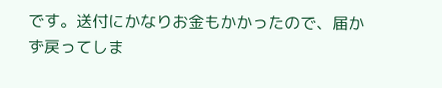です。送付にかなりお金もかかったので、届かず戻ってしま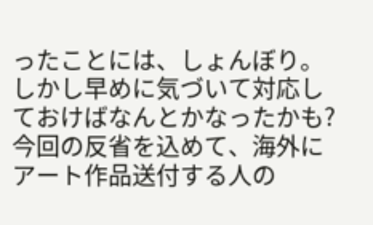ったことには、しょんぼり。しかし早めに気づいて対応しておけばなんとかなったかも?
今回の反省を込めて、海外にアート作品送付する人の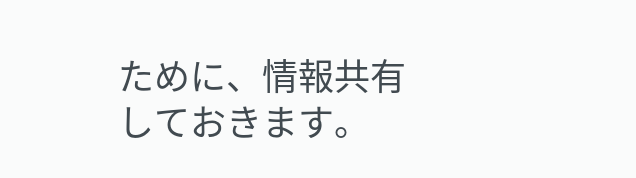ために、情報共有しておきます。